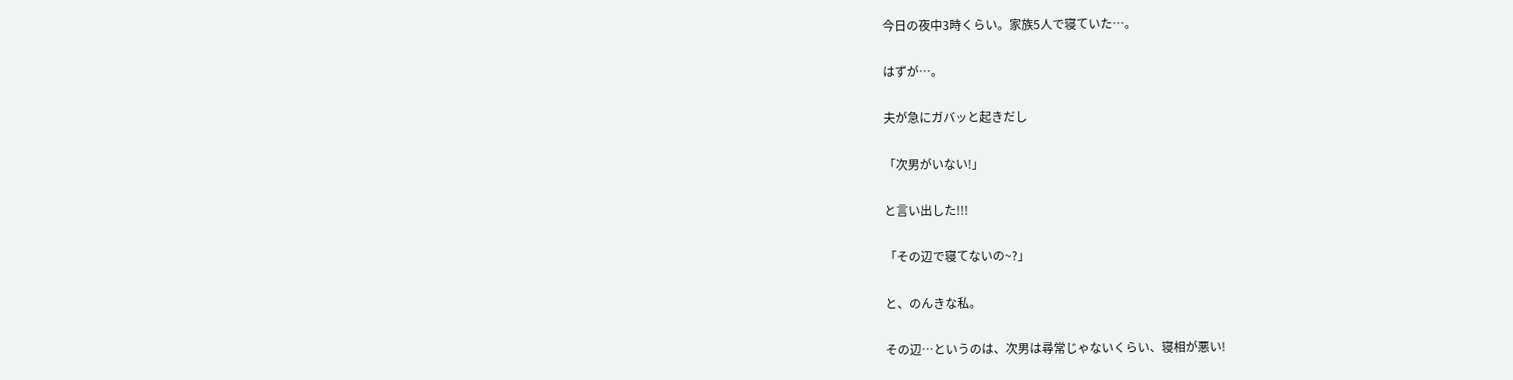今日の夜中3時くらい。家族5人で寝ていた…。

はずが…。

夫が急にガバッと起きだし

「次男がいない!」

と言い出した!!!

「その辺で寝てないの~?」

と、のんきな私。

その辺…というのは、次男は尋常じゃないくらい、寝相が悪い!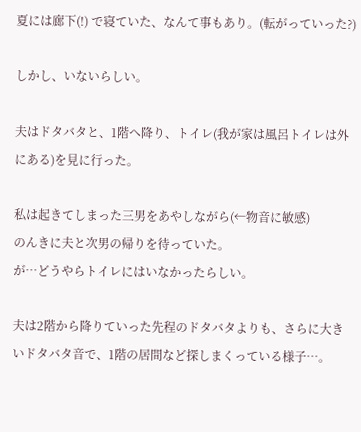夏には廊下(!) で寝ていた、なんて事もあり。(転がっていった?)

しかし、いないらしい。

夫はドタバタと、1階へ降り、トイレ(我が家は風呂トイレは外にある)を見に行った。

私は起きてしまった三男をあやしながら(←物音に敏感)
のんきに夫と次男の帰りを待っていた。
が…どうやらトイレにはいなかったらしい。

夫は2階から降りていった先程のドタバタよりも、さらに大きいドタバタ音で、1階の居間など探しまくっている様子…。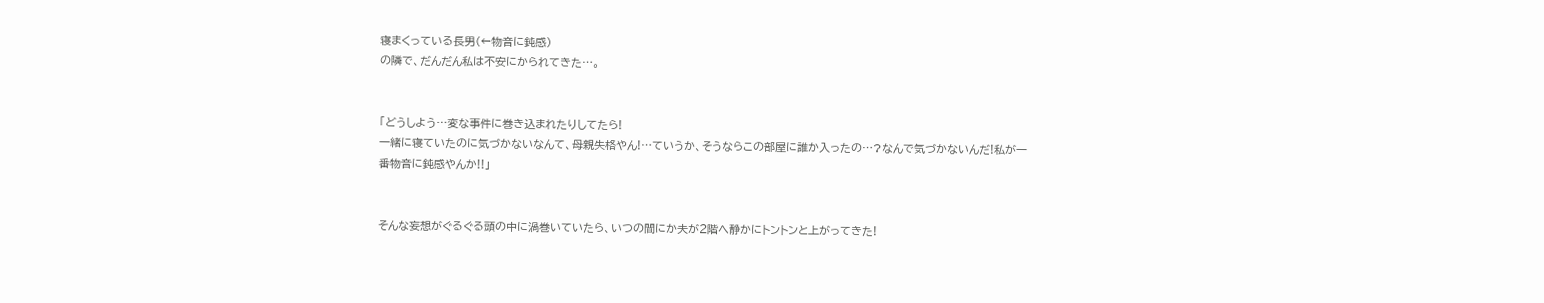寝まくっている長男(←物音に鈍感)
の隣で、だんだん私は不安にかられてきた…。


「どうしよう…変な事件に巻き込まれたりしてたら!
一緒に寝ていたのに気づかないなんて、母親失格やん!…ていうか、そうならこの部屋に誰か入ったの…?なんで気づかないんだ!私が一番物音に鈍感やんか!!」


そんな妄想がぐるぐる頭の中に渦巻いていたら、いつの間にか夫が2階へ静かにトントンと上がってきた!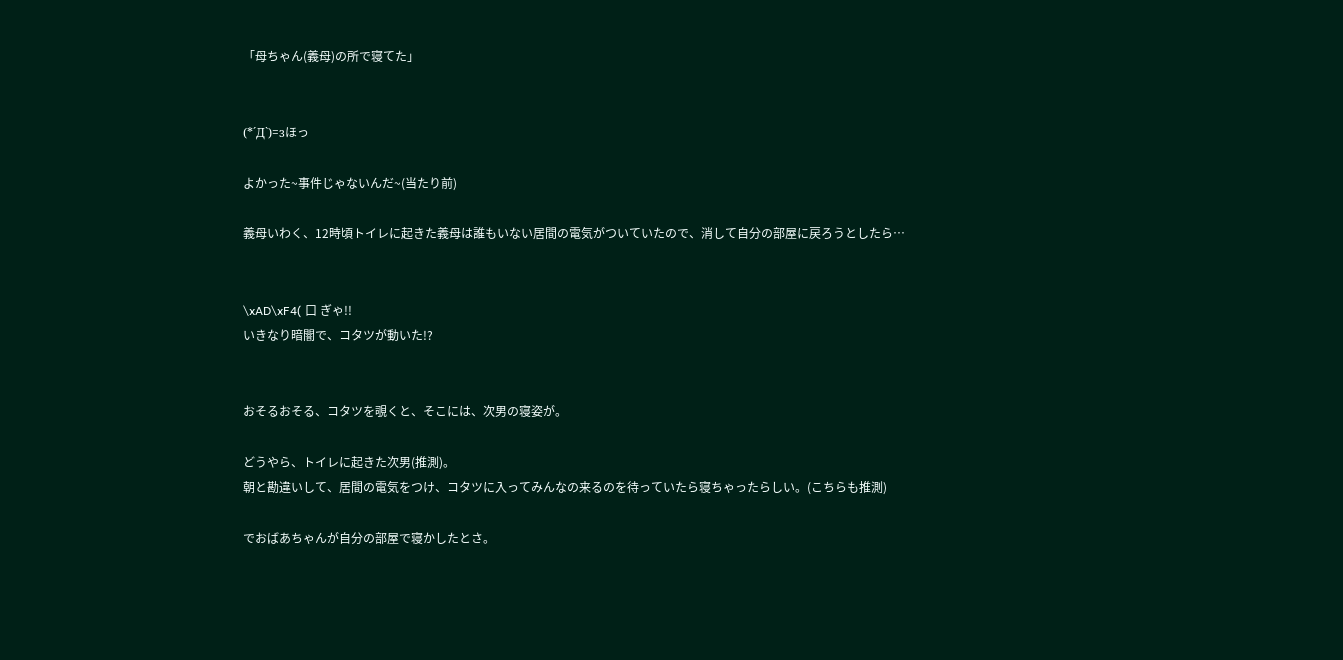「母ちゃん(義母)の所で寝てた」


(*´Д`)=зほっ

よかった~事件じゃないんだ~(当たり前)

義母いわく、12時頃トイレに起きた義母は誰もいない居間の電気がついていたので、消して自分の部屋に戻ろうとしたら…


\xAD\xF4( 口 ぎゃ!!
いきなり暗闇で、コタツが動いた!?


おそるおそる、コタツを覗くと、そこには、次男の寝姿が。

どうやら、トイレに起きた次男(推測)。
朝と勘違いして、居間の電気をつけ、コタツに入ってみんなの来るのを待っていたら寝ちゃったらしい。(こちらも推測)

でおばあちゃんが自分の部屋で寝かしたとさ。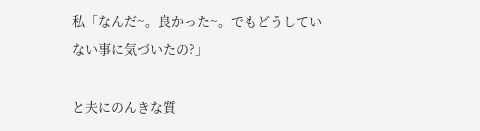私「なんだ~。良かった~。でもどうしていない事に気づいたの?」

と夫にのんきな質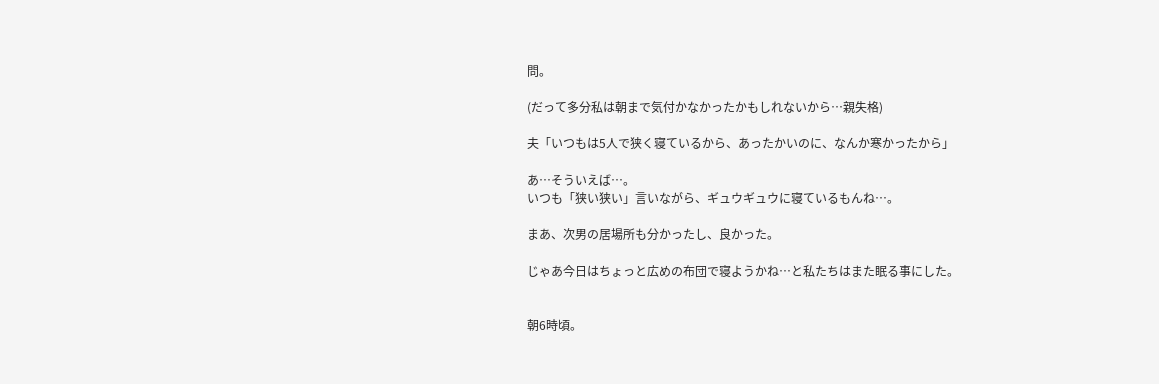問。

(だって多分私は朝まで気付かなかったかもしれないから…親失格)

夫「いつもは5人で狭く寝ているから、あったかいのに、なんか寒かったから」

あ…そういえば…。
いつも「狭い狭い」言いながら、ギュウギュウに寝ているもんね…。

まあ、次男の居場所も分かったし、良かった。

じゃあ今日はちょっと広めの布団で寝ようかね…と私たちはまた眠る事にした。


朝6時頃。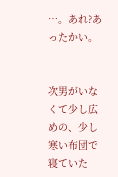…。あれ?あったかい。


次男がいなくて少し広めの、少し寒い布団で寝ていた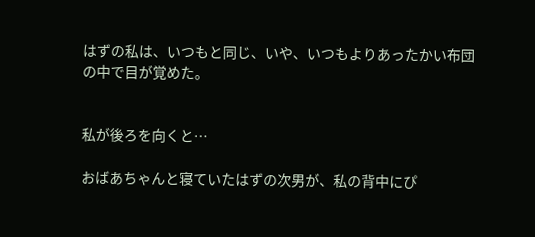はずの私は、いつもと同じ、いや、いつもよりあったかい布団の中で目が覚めた。


私が後ろを向くと…

おばあちゃんと寝ていたはずの次男が、私の背中にぴ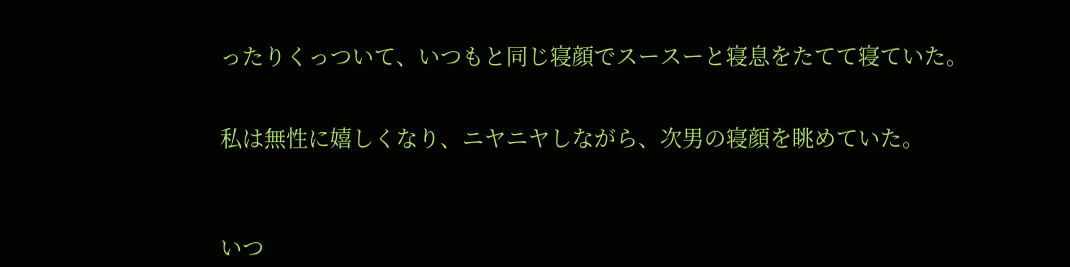ったりくっついて、いつもと同じ寝顔でスースーと寝息をたてて寝ていた。


私は無性に嬉しくなり、ニヤニヤしながら、次男の寝顔を眺めていた。



いつ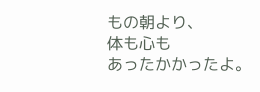もの朝より、
体も心も
あったかかったよ。